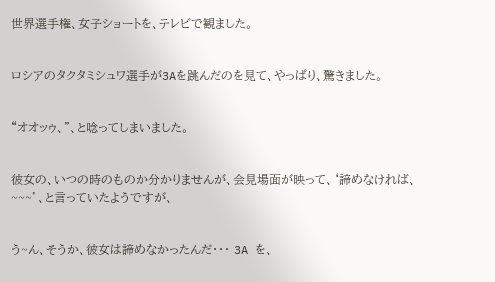世界選手権、女子ショートを、テレビで観ました。


ロシアのタクタミシュワ選手が3Aを跳んだのを見て、やっぱり、驚きました。


“オオッゥ、”、と唸ってしまいました。


彼女の、いつの時のものか分かりませんが、会見場面が映って、‘諦めなければ、~~~’、と言っていたようですが、


う~ん、そうか、彼女は諦めなかったんだ・・・ 3A を、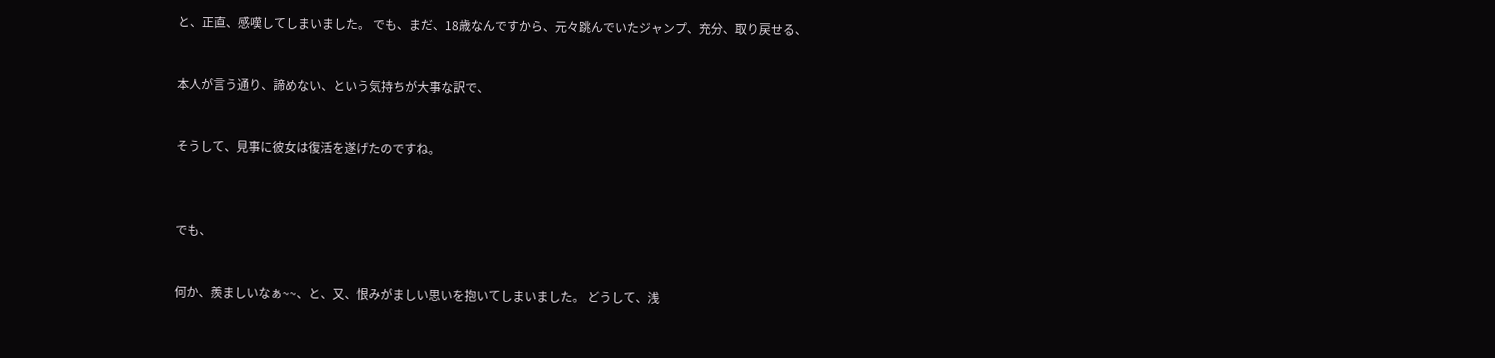と、正直、感嘆してしまいました。 でも、まだ、18歳なんですから、元々跳んでいたジャンプ、充分、取り戻せる、


本人が言う通り、諦めない、という気持ちが大事な訳で、


そうして、見事に彼女は復活を遂げたのですね。



でも、


何か、羨ましいなぁ~~、と、又、恨みがましい思いを抱いてしまいました。 どうして、浅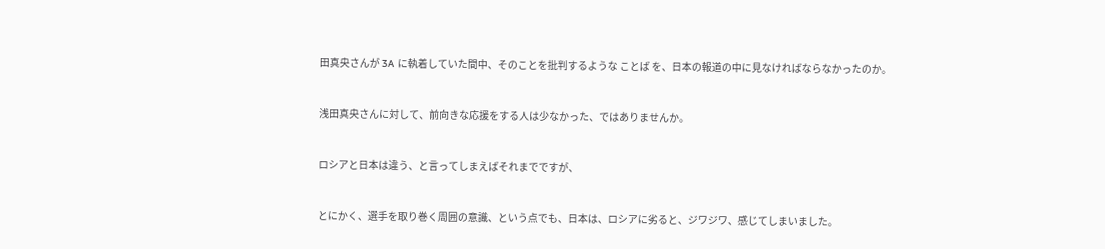田真央さんが 3A に執着していた間中、そのことを批判するような ことば を、日本の報道の中に見なければならなかったのか。


浅田真央さんに対して、前向きな応援をする人は少なかった、ではありませんか。


ロシアと日本は違う、と言ってしまえばそれまでですが、


とにかく、選手を取り巻く周囲の意識、という点でも、日本は、ロシアに劣ると、ジワジワ、感じてしまいました。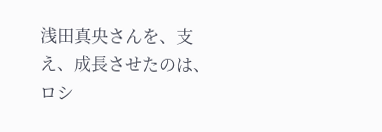浅田真央さんを、支え、成長させたのは、ロシ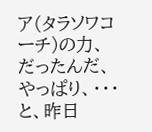ア(タラソワコーチ)の力、だったんだ、やっぱり、・・・と、昨日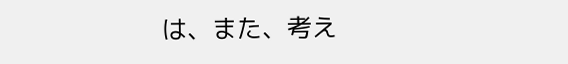は、また、考え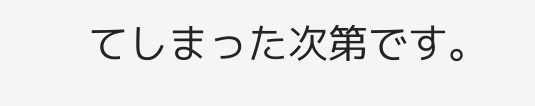てしまった次第です。